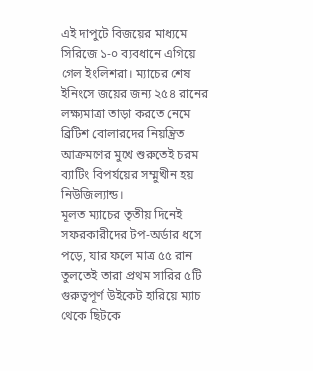এই দাপুটে বিজয়ের মাধ্যমে সিরিজে ১-০ ব্যবধানে এগিয়ে গেল ইংলিশরা। ম্যাচের শেষ ইনিংসে জয়ের জন্য ২৫৪ রানের লক্ষ্যমাত্রা তাড়া করতে নেমে ব্রিটিশ বোলারদের নিয়ন্ত্রিত আক্রমণের মুখে শুরুতেই চরম ব্যাটিং বিপর্যয়ের সম্মুখীন হয় নিউজিল্যান্ড।
মূলত ম্যাচের তৃতীয় দিনেই সফরকারীদের টপ-অর্ডার ধসে পড়ে, যার ফলে মাত্র ৫৫ রান তুলতেই তারা প্রথম সারির ৫টি গুরুত্বপূর্ণ উইকেট হারিয়ে ম্যাচ থেকে ছিটকে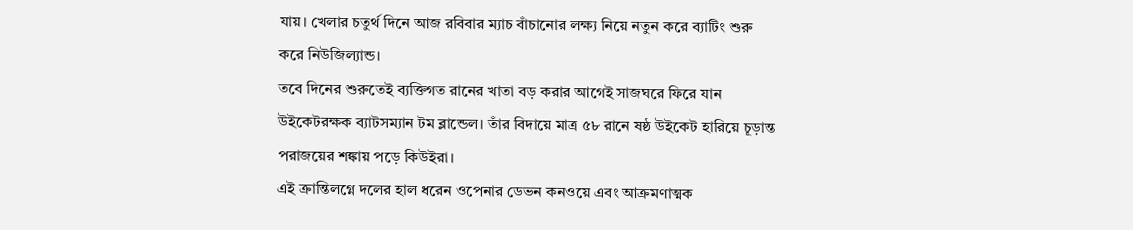যায়। খেলার চতুর্থ দিনে আজ রবিবার ম্যাচ বাঁচানোর লক্ষ্য নিয়ে নতুন করে ব্যাটিং শুরু করে নিউজিল্যান্ড।
তবে দিনের শুরুতেই ব্যক্তিগত রানের খাতা বড় করার আগেই সাজঘরে ফিরে যান উইকেটরক্ষক ব্যাটসম্যান টম ব্লান্ডেল। তাঁর বিদায়ে মাত্র ৫৮ রানে ষষ্ঠ উইকেট হারিয়ে চূড়ান্ত পরাজয়ের শঙ্কায় পড়ে কিউইরা।
এই ক্রান্তিলগ্নে দলের হাল ধরেন ওপেনার ডেভন কনওয়ে এবং আক্রমণাত্মক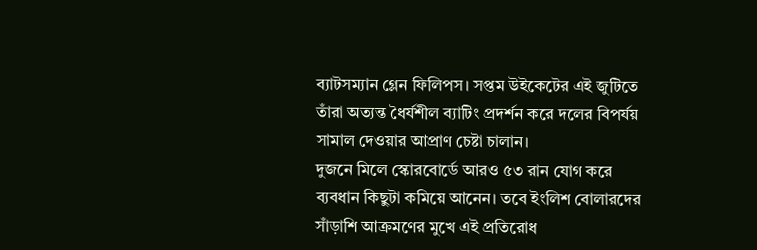ব্যাটসম্যান গ্লেন ফিলিপস। সপ্তম উইকেটের এই জুটিতে তাঁরা অত্যন্ত ধৈর্যশীল ব্যাটিং প্রদর্শন করে দলের বিপর্যয় সামাল দেওয়ার আপ্রাণ চেষ্টা চালান।
দুজনে মিলে স্কোরবোর্ডে আরও ৫৩ রান যোগ করে ব্যবধান কিছুটা কমিয়ে আনেন। তবে ইংলিশ বোলারদের সাঁড়াশি আক্রমণের মুখে এই প্রতিরোধ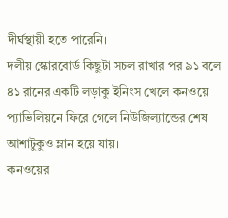দীর্ঘস্থায়ী হতে পারেনি।
দলীয় স্কোরবোর্ড কিছুটা সচল রাখার পর ৯১ বলে ৪১ রানের একটি লড়াকু ইনিংস খেলে কনওয়ে প্যাভিলিয়নে ফিরে গেলে নিউজিল্যান্ডের শেষ আশাটুকুও ম্লান হয়ে যায়।
কনওয়ের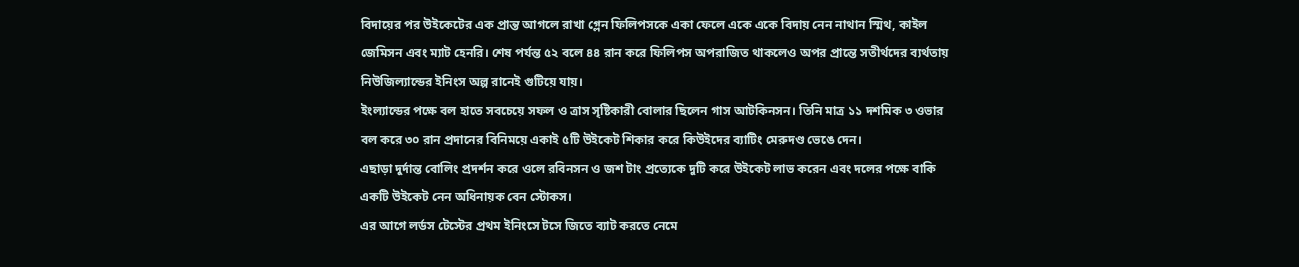বিদায়ের পর উইকেটের এক প্রান্ত আগলে রাখা গ্লেন ফিলিপসকে একা ফেলে একে একে বিদায় নেন নাথান স্মিথ, কাইল জেমিসন এবং ম্যাট হেনরি। শেষ পর্যন্ত ৫২ বলে ৪৪ রান করে ফিলিপস অপরাজিত থাকলেও অপর প্রান্তে সতীর্থদের ব্যর্থতায় নিউজিল্যান্ডের ইনিংস অল্প রানেই গুটিয়ে যায়।
ইংল্যান্ডের পক্ষে বল হাতে সবচেয়ে সফল ও ত্রাস সৃষ্টিকারী বোলার ছিলেন গাস আটকিনসন। তিনি মাত্র ১১ দশমিক ৩ ওভার বল করে ৩০ রান প্রদানের বিনিময়ে একাই ৫টি উইকেট শিকার করে কিউইদের ব্যাটিং মেরুদণ্ড ভেঙে দেন।
এছাড়া দুর্দান্ত বোলিং প্রদর্শন করে ওলে রবিনসন ও জশ টাং প্রত্যেকে দুটি করে উইকেট লাভ করেন এবং দলের পক্ষে বাকি একটি উইকেট নেন অধিনায়ক বেন স্টোকস।
এর আগে লর্ডস টেস্টের প্রথম ইনিংসে টসে জিতে ব্যাট করতে নেমে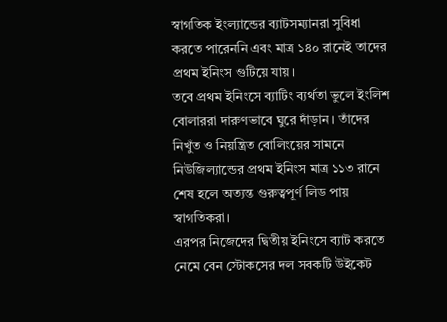স্বাগতিক ইংল্যান্ডের ব্যাটসম্যানরা সুবিধা করতে পারেননি এবং মাত্র ১৪০ রানেই তাদের প্রথম ইনিংস গুটিয়ে যায়।
তবে প্রথম ইনিংসে ব্যাটিং ব্যর্থতা ভুলে ইংলিশ বোলাররা দারুণভাবে ঘুরে দাঁড়ান। তাঁদের নিখুঁত ও নিয়ন্ত্রিত বোলিংয়ের সামনে নিউজিল্যান্ডের প্রথম ইনিংস মাত্র ১১৩ রানে শেষ হলে অত্যন্ত গুরুত্বপূর্ণ লিড পায় স্বাগতিকরা।
এরপর নিজেদের দ্বিতীয় ইনিংসে ব্যাট করতে নেমে বেন স্টোকসের দল সবকটি উইকেট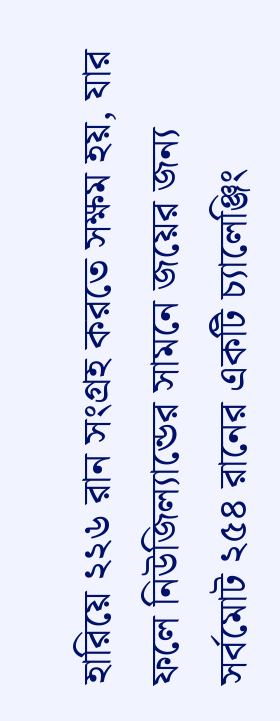হারিয়ে ২২৬ রান সংগ্রহ করতে সক্ষম হয়, যার ফলে নিউজিল্যান্ডের সামনে জয়ের জন্য সর্বমোট ২৫৪ রানের একটি চ্যালেঞ্জিং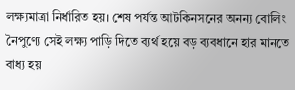লক্ষ্যমাত্রা নির্ধারিত হয়। শেষ পর্যন্ত আটকিনসনের অনন্য বোলিং নৈপুণ্যে সেই লক্ষ্য পাড়ি দিতে ব্যর্থ হয়ে বড় ব্যবধানে হার মানতে বাধ্য হয়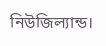নিউজিল্যান্ড।